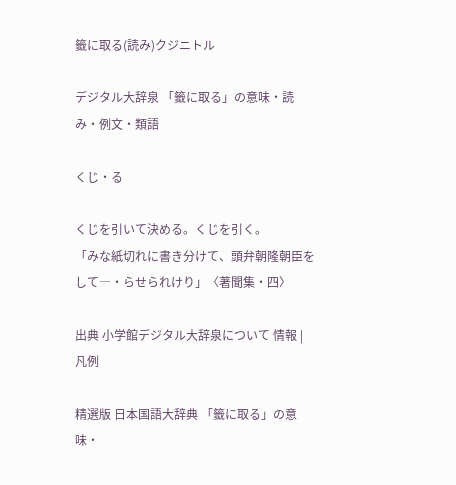籤に取る(読み)クジニトル

デジタル大辞泉 「籤に取る」の意味・読み・例文・類語

くじ・る

くじを引いて決める。くじを引く。
「みな紙切れに書き分けて、頭弁朝隆朝臣をして―・らせられけり」〈著聞集・四〉

出典 小学館デジタル大辞泉について 情報 | 凡例

精選版 日本国語大辞典 「籤に取る」の意味・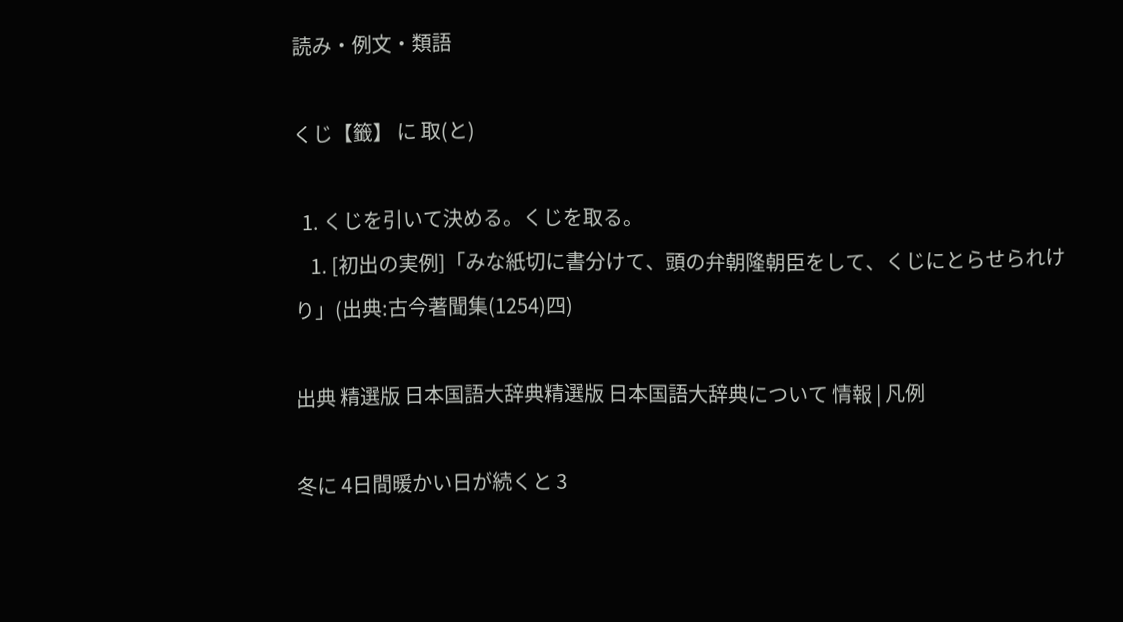読み・例文・類語

くじ【籤】 に 取(と)

  1. くじを引いて決める。くじを取る。
    1. [初出の実例]「みな紙切に書分けて、頭の弁朝隆朝臣をして、くじにとらせられけり」(出典:古今著聞集(1254)四)

出典 精選版 日本国語大辞典精選版 日本国語大辞典について 情報 | 凡例

冬に 4日間暖かい日が続くと 3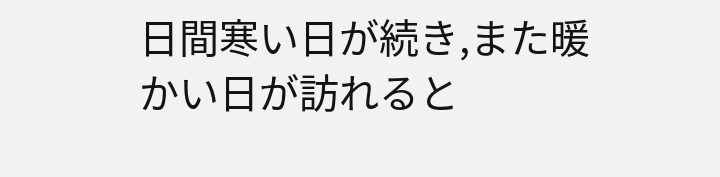日間寒い日が続き,また暖かい日が訪れると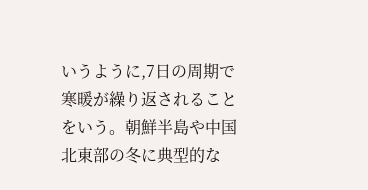いうように,7日の周期で寒暖が繰り返されることをいう。朝鮮半島や中国北東部の冬に典型的な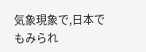気象現象で,日本でもみられ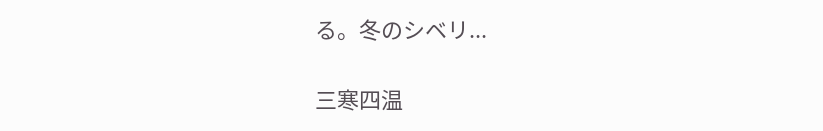る。冬のシベリ...

三寒四温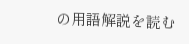の用語解説を読む